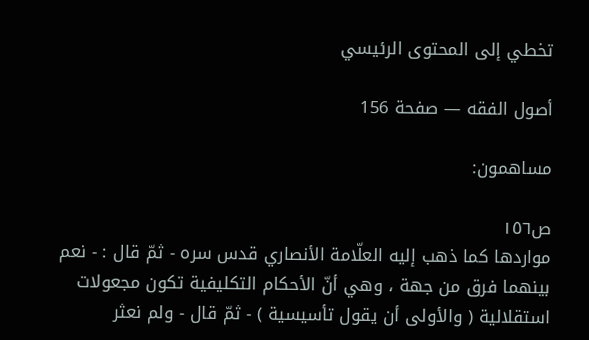تخطي إلى المحتوى الرئيسي

أصول الفقه — صفحة 156

مساهمون:

ص١٥٦
مواردها كما ذهب إليه العلّامة الأنصاري قدس سره - ثمّ قال : - نعم بينهما فرق من جهة ، وهي أنّ الأحكام التكليفية تكون مجعولات استقلالية ( والأولى أن يقول تأسيسية ) - ثمّ قال - ولم نعثر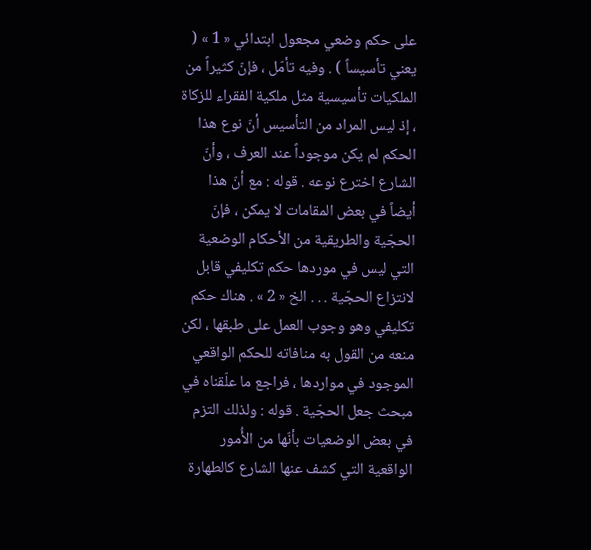على حكم وضعي مجعول ابتدائي « 1 » ( يعني تأسيساً ) . وفيه تأمّل ، فإنّ كثيراً من الملكيات تأسيسية مثل ملكية الفقراء للزكاة ، إذ ليس المراد من التأسيس أنّ نوع هذا الحكم لم يكن موجوداً عند العرف ، وأنّ الشارع اخترع نوعه . قوله : مع أنّ هذا أيضاً في بعض المقامات لا يمكن ، فإنّ الحجّية والطريقية من الأحكام الوضعية التي ليس في موردها حكم تكليفي قابل لانتزاع الحجّية . . . الخ « 2 » . هناك حكم تكليفي وهو وجوب العمل على طبقها ، لكن منعه من القول به منافاته للحكم الواقعي الموجود في مواردها ، فراجع ما علّقناه في مبحث جعل الحجّية . قوله : ولذلك التزم في بعض الوضعيات بأنّها من الأُمور الواقعية التي كشف عنها الشارع كالطهارة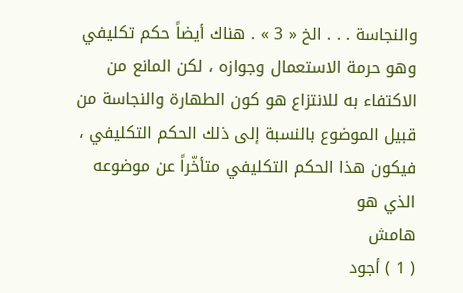والنجاسة . . . الخ « 3 » . هناك أيضاً حكم تكليفي وهو حرمة الاستعمال وجوازه ، لكن المانع من الاكتفاء به للانتزاع هو كون الطهارة والنجاسة من قبيل الموضوع بالنسبة إلى ذلك الحكم التكليفي ، فيكون هذا الحكم التكليفي متأخّراً عن موضوعه الذي هو
هامش
( 1 ) أجود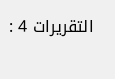التقريرات 4 :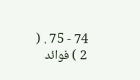74 - 75 . ( 2 ) فوائد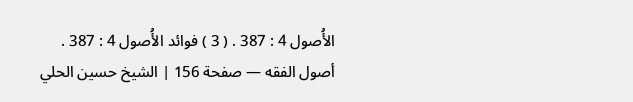الأُصول 4 : 387 . ( 3 ) فوائد الأُصول 4 : 387 .
أصول الفقه — صفحة 156 | الشيخ حسين الحلي